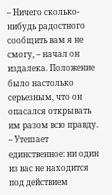– Ничего сколько-нибудь радостного сообщить вам я не смогу, – начал он издалека. Положение было настолько серьезным, что он опасался открывать им разом всю правду. – Утешает единственное: ни один из вас не находится под действием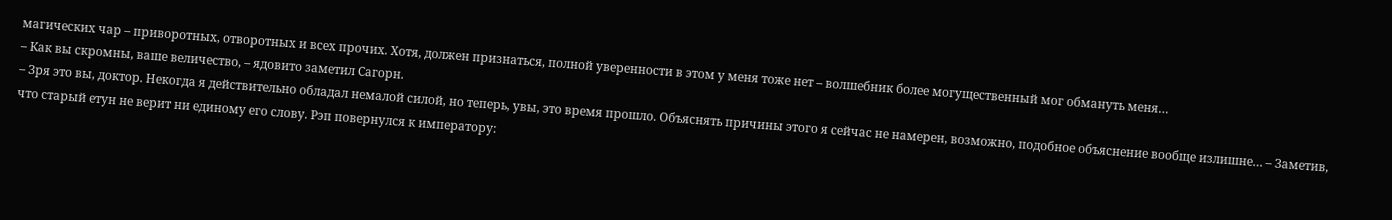магических чар – приворотных, отворотных и всех прочих. Хотя, должен признаться, полной уверенности в этом у меня тоже нет – волшебник более могущественный мог обмануть меня…
– Как вы скромны, ваше величество, – ядовито заметил Сагорн.
– Зря это вы, доктор. Некогда я действительно обладал немалой силой, но теперь, увы, это время прошло. Объяснять причины этого я сейчас не намерен, возможно, подобное объяснение вообще излишне… – Заметив, что старый етун не верит ни единому его слову. Рэп повернулся к императору: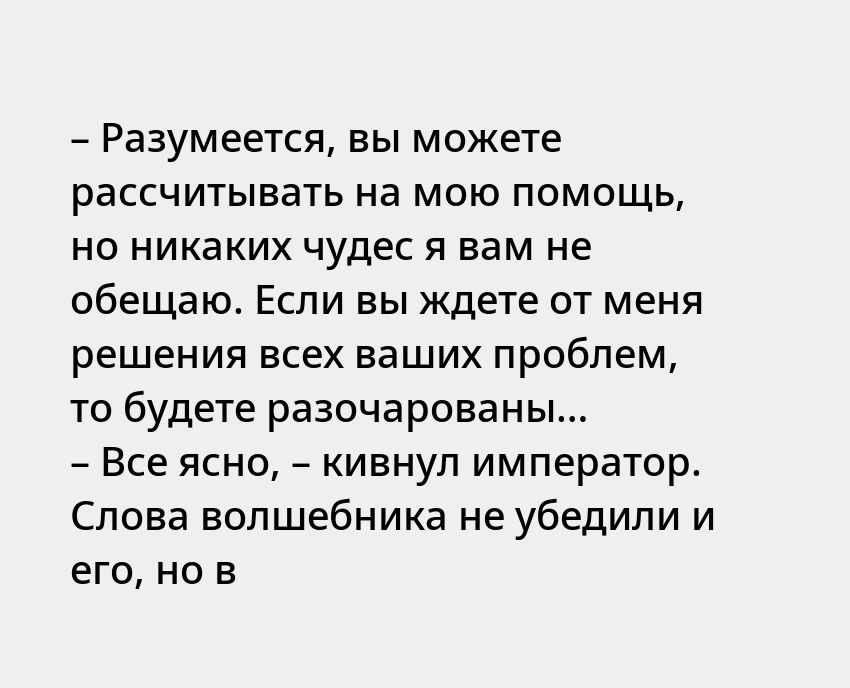– Разумеется, вы можете рассчитывать на мою помощь, но никаких чудес я вам не обещаю. Если вы ждете от меня решения всех ваших проблем, то будете разочарованы…
– Все ясно, – кивнул император. Слова волшебника не убедили и его, но в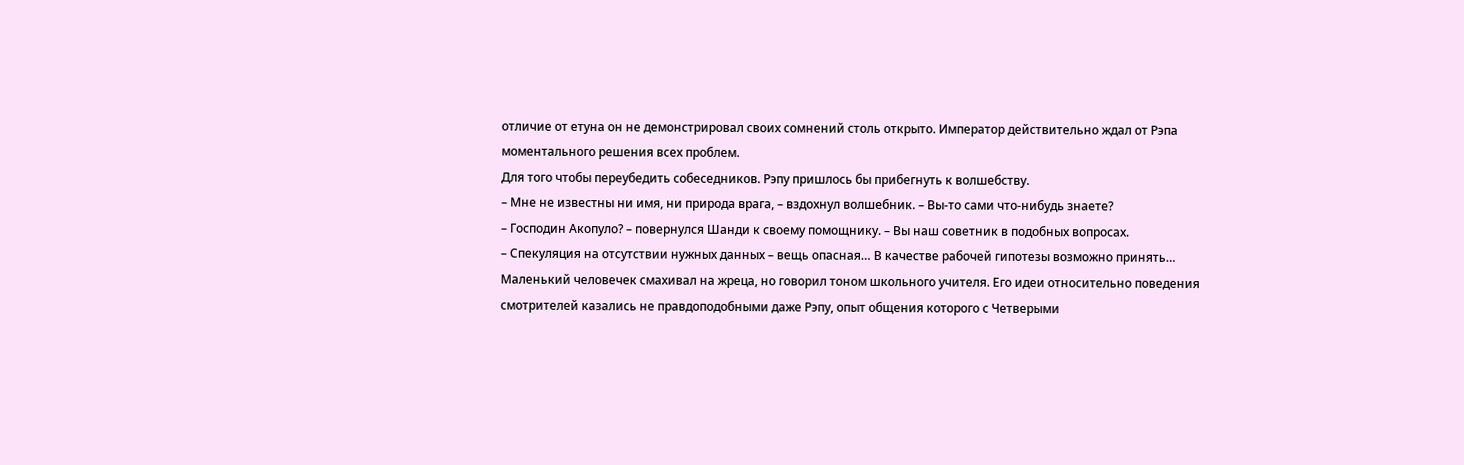отличие от етуна он не демонстрировал своих сомнений столь открыто. Император действительно ждал от Рэпа моментального решения всех проблем.
Для того чтобы переубедить собеседников. Рэпу пришлось бы прибегнуть к волшебству.
– Мне не известны ни имя, ни природа врага, – вздохнул волшебник. – Вы-то сами что-нибудь знаете?
– Господин Акопуло? – повернулся Шанди к своему помощнику. – Вы наш советник в подобных вопросах.
– Спекуляция на отсутствии нужных данных – вещь опасная… В качестве рабочей гипотезы возможно принять…
Маленький человечек смахивал на жреца, но говорил тоном школьного учителя. Его идеи относительно поведения смотрителей казались не правдоподобными даже Рэпу, опыт общения которого с Четверыми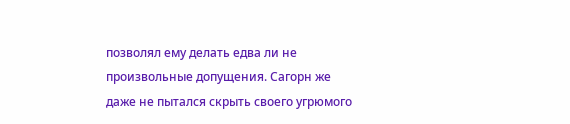позволял ему делать едва ли не произвольные допущения. Сагорн же даже не пытался скрыть своего угрюмого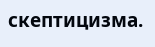скептицизма.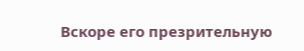Вскоре его презрительную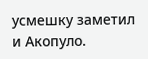усмешку заметил и Акопуло.